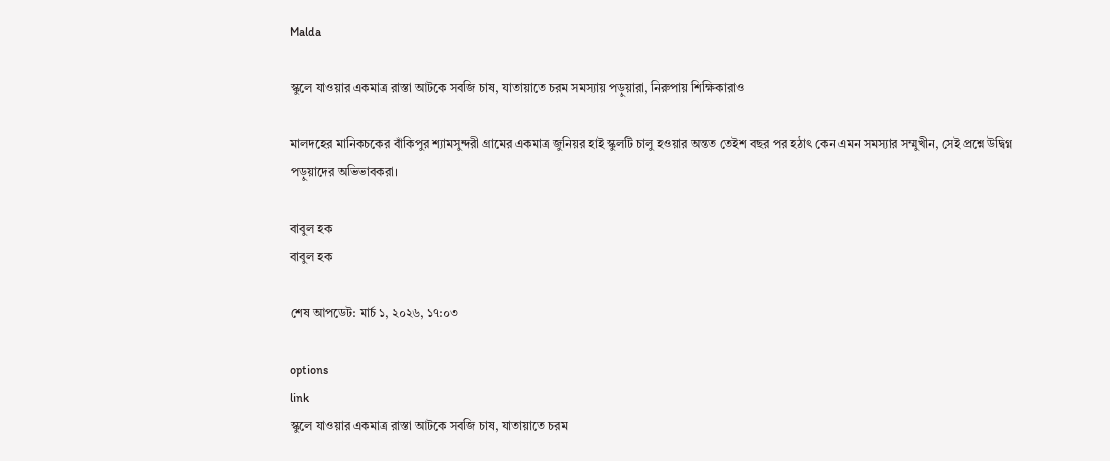Malda

স্কুলে যাওয়ার একমাত্র রাস্তা আটকে সবজি চাষ, যাতায়াতে চরম সমস্যায় পড়ুয়ারা, নিরুপায় শিক্ষিকারাও

মালদহের মানিকচকের বাঁকিপুর শ্যামসুন্দরী গ্রামের একমাত্র জুনিয়র হাই স্কুলটি চালু হওয়ার অন্তত তেইশ বছর পর হঠাৎ কেন এমন সমস্যার সম্মুখীন, সেই প্রশ্নে উদ্বিগ্ন পড়ুয়াদের অভিভাবকরা।

বাবুল হক
বাবুল হক

শেষ আপডেট: মার্চ ১, ২০২৬, ১৭:০৩

options
link
স্কুলে যাওয়ার একমাত্র রাস্তা আটকে সবজি চাষ, যাতায়াতে চরম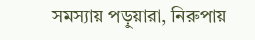সমস্যায় পড়ুয়ারা, নিরুপায়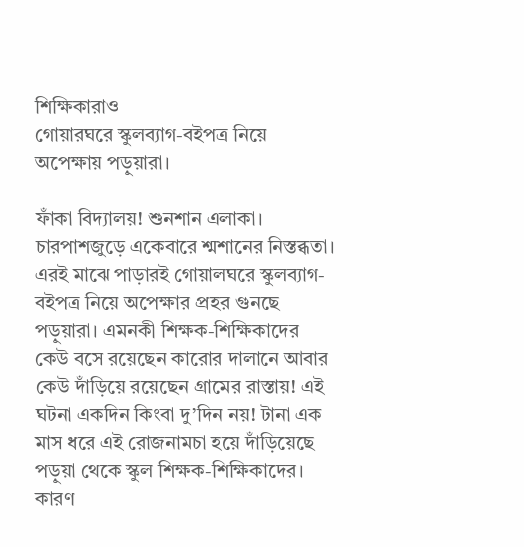শিক্ষিকারাও
গোয়ারঘরে স্কুলব্যাগ-বইপত্র নিয়ে অপেক্ষায় পড়ুয়ারা।

ফাঁকা বিদ্যালয়! শুনশান এলাকা। চারপাশজুড়ে একেবারে শ্মশানের নিস্তব্ধতা। এরই মাঝে পাড়ারই গোয়ালঘরে স্কুলব্যাগ-বইপত্র নিয়ে অপেক্ষার প্রহর গুনছে পড়ুয়ারা। এমনকী শিক্ষক-শিক্ষিকাদের কেউ বসে রয়েছেন কারোর দালানে আবার কেউ দাঁড়িয়ে রয়েছেন গ্রামের রাস্তায়! এই ঘটনা একদিন কিংবা দু’দিন নয়! টানা এক মাস ধরে এই রোজনামচা হয়ে দাঁড়িয়েছে পড়ুয়া থেকে স্কুল শিক্ষক-শিক্ষিকাদের। কারণ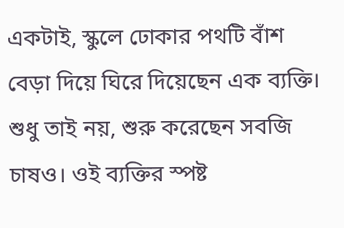একটাই, স্কুলে ঢোকার পথটি বাঁশ বেড়া দিয়ে ঘিরে দিয়েছেন এক ব্যক্তি। শুধু তাই নয়, শুরু করেছেন সবজি চাষও। ওই ব্যক্তির স্পষ্ট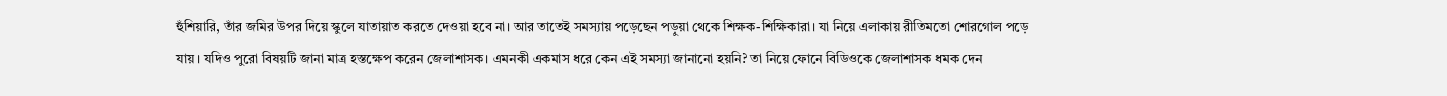হুঁশিয়ারি, তাঁর জমির উপর দিয়ে স্কুলে যাতায়াত করতে দেওয়া হবে না। আর তাতেই সমস্যায় পড়েছেন পড়ুয়া থেকে শিক্ষক-শিক্ষিকারা। যা নিয়ে এলাকায় রীতিমতো শোরগোল পড়ে যায়। যদিও পুরো বিষয়টি জানা মাত্র হস্তক্ষেপ করেন জেলাশাসক। এমনকী একমাস ধরে কেন এই সমস্যা জানানো হয়নি? তা নিয়ে ফোনে বিডিওকে জেলাশাসক ধমক দেন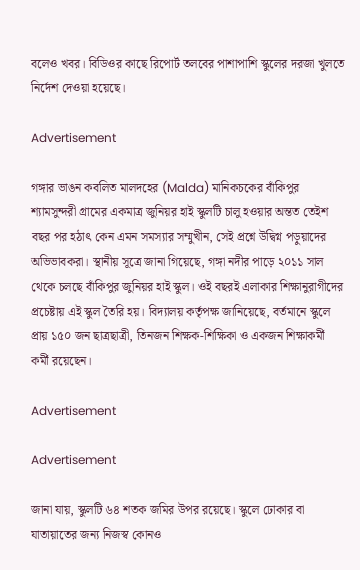বলেও খবর। বিডিওর কাছে রিপোর্ট তলবের পাশাপাশি স্কুলের দরজা খুলতে নির্দেশ দেওয়া হয়েছে।

Advertisement

গঙ্গার ভাঙন কবলিত মালদহের (Malda) মানিকচকের বাঁকিপুর শ্যামসুন্দরী গ্রামের একমাত্র জুনিয়র হাই স্কুলটি চালু হওয়ার অন্তত তেইশ বছর পর হঠাৎ কেন এমন সমস্যার সম্মুখীন, সেই প্রশ্নে উদ্বিগ্ন পড়ুয়াদের অভিভাবকরা। স্থানীয় সূত্রে জানা গিয়েছে, গঙ্গা নদীর পাড়ে ২০১১ সাল থেকে চলছে বাঁকিপুর জুনিয়র হাই স্কুল। ওই বছরই এলাকার শিক্ষানুরাগীদের প্রচেষ্টায় এই স্কুল তৈরি হয়। বিদ্যালয় কর্তৃপক্ষ জানিয়েছে, বর্তমানে স্কুলে প্রায় ১৫০ জন ছাত্রছাত্রী, তিনজন শিক্ষক-শিক্ষিকা ও একজন শিক্ষাকর্মী কর্মী রয়েছেন।

Advertisement

Advertisement

জানা যায়, স্কুলটি ৬৪ শতক জমির উপর রয়েছে। স্কুলে ঢোকার বা যাতায়াতের জন্য নিজস্ব কোনও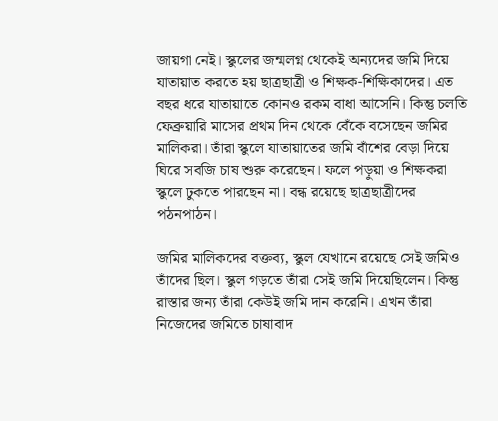জায়গা নেই। স্কুলের জন্মলগ্ন থেকেই অন্যদের জমি দিয়ে যাতায়াত করতে হয় ছাত্রছাত্রী ও শিক্ষক-শিক্ষিকাদের। এত বছর ধরে যাতায়াতে কোনও রকম বাধা আসেনি। কিন্তু চলতি ফেব্রুয়ারি মাসের প্রথম দিন থেকে বেঁকে বসেছেন জমির মালিকরা। তাঁরা স্কুলে যাতায়াতের জমি বাঁশের বেড়া দিয়ে ঘিরে সবজি চাষ শুরু করেছেন। ফলে পড়ুয়া ও শিক্ষকরা স্কুলে ঢুকতে পারছেন না। বন্ধ রয়েছে ছাত্রছাত্রীদের পঠনপাঠন।

জমির মালিকদের বক্তব্য, স্কুল যেখানে রয়েছে সেই জমিও তাঁদের ছিল। স্কুল গড়তে তাঁরা সেই জমি দিয়েছিলেন। কিন্তু রাস্তার জন্য তাঁরা কেউই জমি দান করেনি। এখন তাঁরা নিজেদের জমিতে চাষাবাদ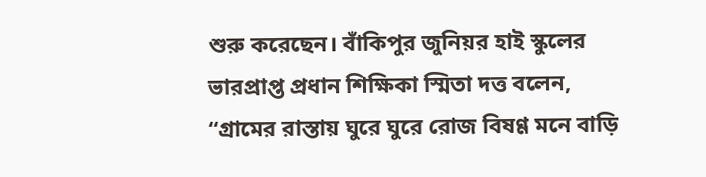শুরু করেছেন। বাঁকিপুর জুনিয়র হাই স্কুলের ভারপ্রাপ্ত প্রধান শিক্ষিকা স্মিতা দত্ত বলেন, “গ্রামের রাস্তায় ঘুরে ঘুরে রোজ বিষণ্ণ মনে বাড়ি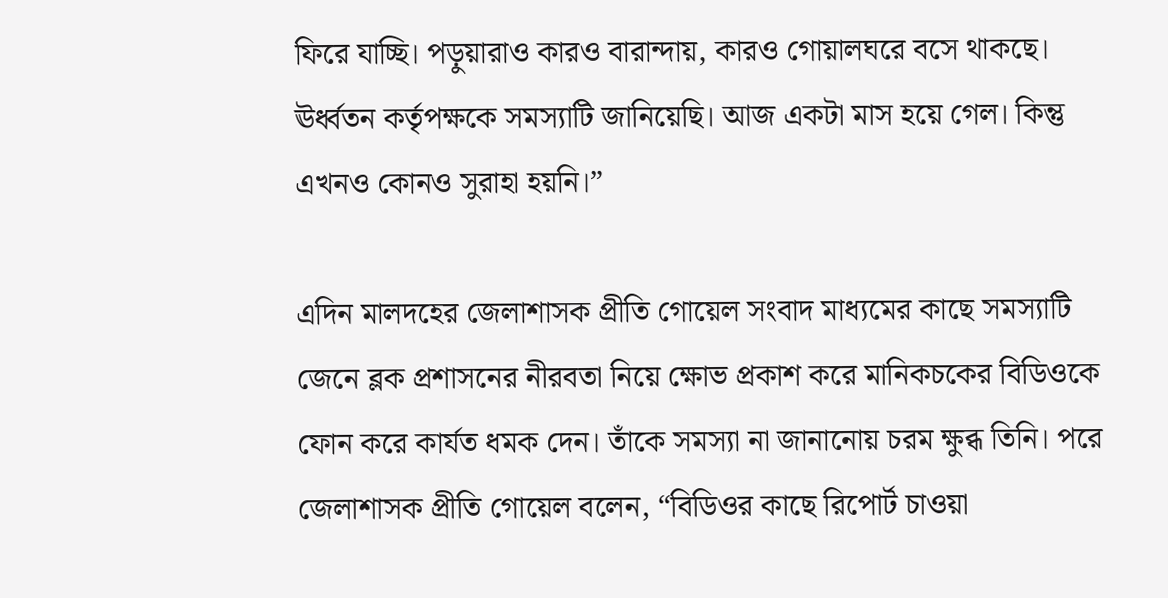ফিরে যাচ্ছি। পড়ুয়ারাও কারও বারান্দায়, কারও গোয়ালঘরে বসে থাকছে। ঊর্ধ্বতন কর্তৃপক্ষকে সমস্যাটি জানিয়েছি। আজ একটা মাস হয়ে গেল। কিন্তু এখনও কোনও সুরাহা হয়নি।”

এদিন মালদহের জেলাশাসক প্রীতি গোয়েল সংবাদ মাধ্যমের কাছে সমস্যাটি জেনে ব্লক প্রশাসনের নীরবতা নিয়ে ক্ষোভ প্রকাশ করে মানিকচকের বিডিওকে ফোন করে কার্যত ধমক দেন। তাঁকে সমস্যা না জানানোয় চরম ক্ষুব্ধ তিনি। পরে জেলাশাসক প্রীতি গোয়েল বলেন, “বিডিওর কাছে রিপোর্ট চাওয়া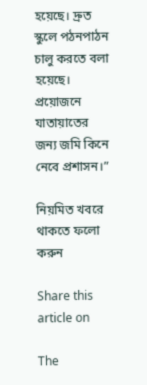হয়েছে। দ্রুত স্কুলে পঠনপাঠন চালু করতে বলা হয়েছে। প্রয়োজনে যাতায়াতের জন্য জমি কিনে নেবে প্রশাসন।”

নিয়মিত খবরে থাকতে ফলো করুন

Share this article on

The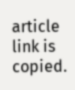article link is copied.